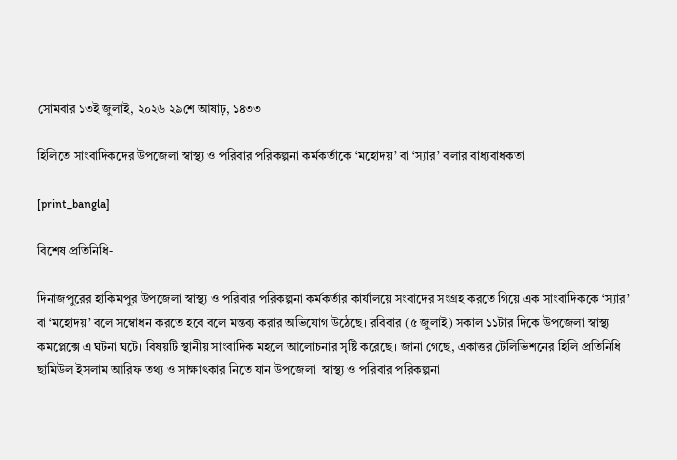সোমবার ১৩ই জুলাই, ২০২৬ ২৯শে আষাঢ়, ১৪৩৩

হিলিতে সাংবাদিকদের উপজেলা স্বাস্থ্য ও পরিবার পরিকল্পনা কর্মকর্তাকে ‘মহোদয়’ বা ‘স্যার’ বলার বাধ্যবাধকতা

[print_bangla]

বিশেষ প্রতিনিধি-

দিনাজপুরের হাকিমপুর উপজেলা স্বাস্থ্য ও পরিবার পরিকল্পনা কর্মকর্তার কার্যালয়ে সংবাদের সংগ্রহ করতে গিয়ে এক সাংবাদিককে ‘স্যার’ বা ‘মহোদয়’ বলে সম্বোধন করতে হবে বলে মন্তব্য করার অভিযোগ উঠেছে। রবিবার (৫ জুলাই) সকাল ১১টার দিকে উপজেলা স্বাস্থ্য কমপ্লেক্সে এ ঘটনা ঘটে। বিষয়টি স্থানীয় সাংবাদিক মহলে আলোচনার সৃষ্টি করেছে। জানা গেছে, একাত্তর টেলিভিশনের হিলি প্রতিনিধি ছামিউল ইসলাম আরিফ তথ্য ও সাক্ষাৎকার নিতে যান উপজেলা  স্বাস্থ্য ও পরিবার পরিকল্পনা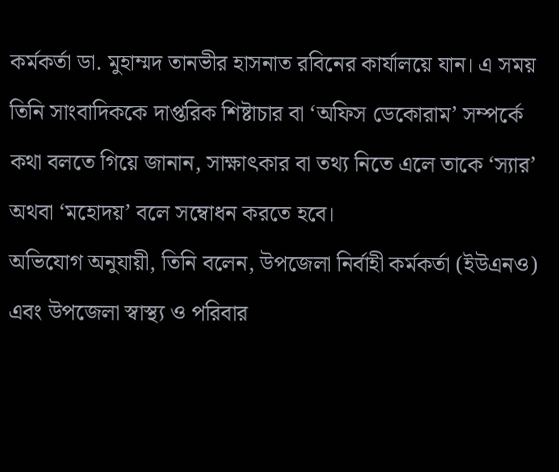কর্মকর্তা ডা. মুহাম্মদ তানভীর হাসনাত রবিনের কার্যালয়ে যান। এ সময় তিনি সাংবাদিককে দাপ্তরিক শিষ্টাচার বা ‘অফিস ডেকোরাম’ সম্পর্কে কথা বলতে গিয়ে জানান, সাক্ষাৎকার বা তথ্য নিতে এলে তাকে ‘স্যার’ অথবা ‘মহোদয়’ বলে সম্বোধন করতে হবে।
অভিযোগ অনুযায়ী, তিনি বলেন, উপজেলা নির্বাহী কর্মকর্তা (ইউএনও) এবং উপজেলা স্বাস্থ্য ও পরিবার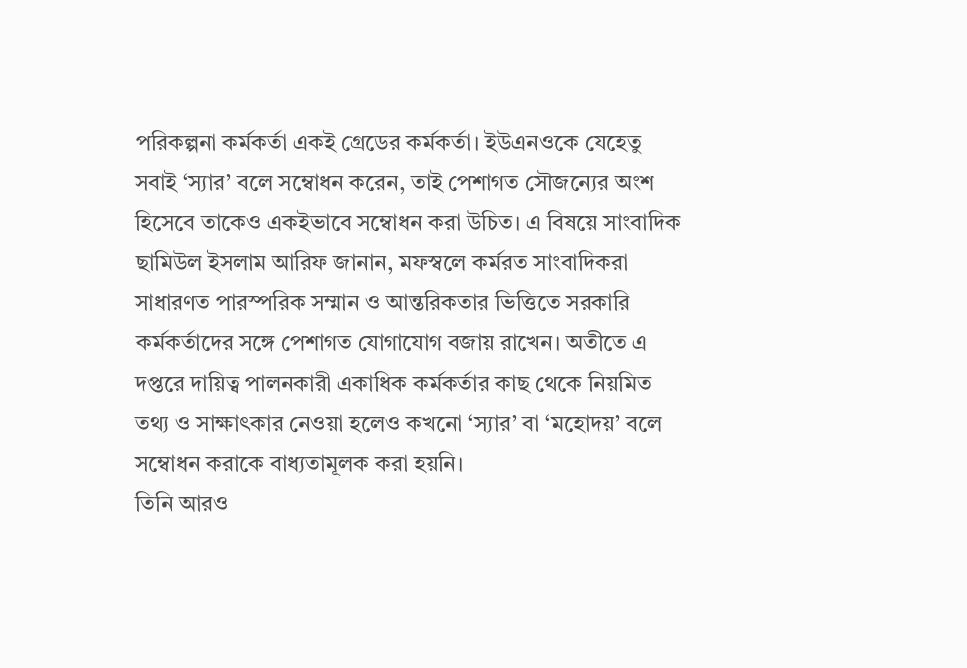পরিকল্পনা কর্মকর্তা একই গ্রেডের কর্মকর্তা। ইউএনওকে যেহেতু সবাই ‘স্যার’ বলে সম্বোধন করেন, তাই পেশাগত সৌজন্যের অংশ হিসেবে তাকেও একইভাবে সম্বোধন করা উচিত। এ বিষয়ে সাংবাদিক ছামিউল ইসলাম আরিফ জানান, মফস্বলে কর্মরত সাংবাদিকরা সাধারণত পারস্পরিক সম্মান ও আন্তরিকতার ভিত্তিতে সরকারি কর্মকর্তাদের সঙ্গে পেশাগত যোগাযোগ বজায় রাখেন। অতীতে এ দপ্তরে দায়িত্ব পালনকারী একাধিক কর্মকর্তার কাছ থেকে নিয়মিত তথ্য ও সাক্ষাৎকার নেওয়া হলেও কখনো ‘স্যার’ বা ‘মহোদয়’ বলে সম্বোধন করাকে বাধ্যতামূলক করা হয়নি।
তিনি আরও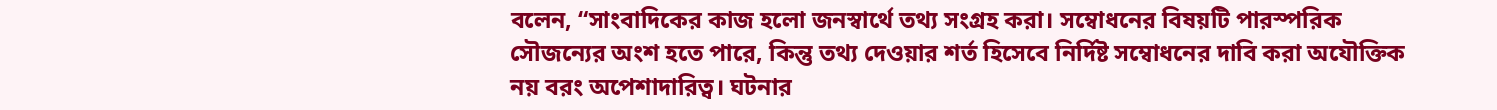বলেন, “সাংবাদিকের কাজ হলো জনস্বার্থে তথ্য সংগ্রহ করা। সম্বোধনের বিষয়টি পারস্পরিক সৌজন্যের অংশ হতে পারে, কিন্তু তথ্য দেওয়ার শর্ত হিসেবে নির্দিষ্ট সম্বোধনের দাবি করা অযৌক্তিক নয় বরং অপেশাদারিত্ব। ঘটনার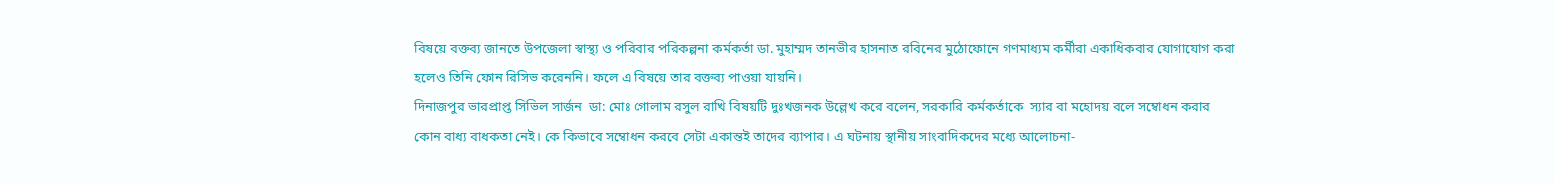বিষয়ে বক্তব্য জানতে উপজেলা স্বাস্থ্য ও পরিবার পরিকল্পনা কর্মকর্তা ডা. মুহাম্মদ তানভীর হাসনাত রবিনের মুঠোফোনে গণমাধ্যম কর্মীরা একাধিকবার যোগাযোগ করা হলেও তিনি ফোন রিসিভ করেননি। ফলে এ বিষয়ে তার বক্তব্য পাওয়া যায়নি।
দিনাজপুর ভারপ্রাপ্ত সিভিল সার্জন  ডা: মোঃ গোলাম রসুল রাখি বিষয়টি দুঃখজনক উল্লেখ করে বলেন, সরকারি কর্মকর্তাকে  স্যার বা মহোদয় বলে সম্বোধন করার কোন বাধ্য বাধকতা নেই। কে কিভাবে সম্বোধন করবে সেটা একান্তই তাদের ব্যাপার। এ ঘটনায় স্থানীয় সাংবাদিকদের মধ্যে আলোচনা-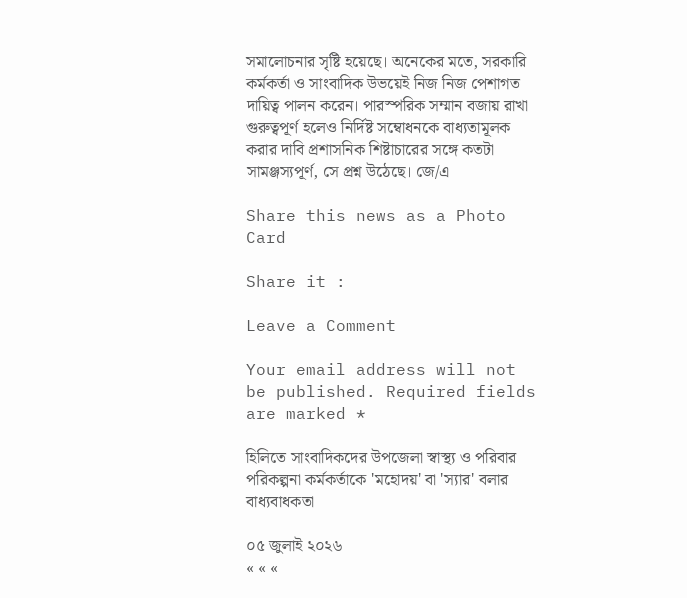সমালোচনার সৃষ্টি হয়েছে। অনেকের মতে, সরকারি কর্মকর্তা ও সাংবাদিক উভয়েই নিজ নিজ পেশাগত দায়িত্ব পালন করেন। পারস্পরিক সম্মান বজায় রাখা গুরুত্বপূর্ণ হলেও নির্দিষ্ট সম্বোধনকে বাধ্যতামূলক করার দাবি প্রশাসনিক শিষ্টাচারের সঙ্গে কতটা সামঞ্জস্যপূর্ণ, সে প্রশ্ন উঠেছে। জে/এ

Share this news as a Photo Card

Share it :

Leave a Comment

Your email address will not be published. Required fields are marked *

হিলিতে সাংবাদিকদের উপজেলা স্বাস্থ্য ও পরিবার পরিকল্পনা কর্মকর্তাকে 'মহোদয়' বা 'স্যার' বলার বাধ্যবাধকতা

০৫ জুলাই ২০২৬
« « «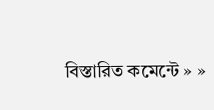বিস্তারিত কমেন্টে » »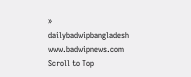»
dailybadwipbangladesh
www.badwipnews.com
Scroll to Top